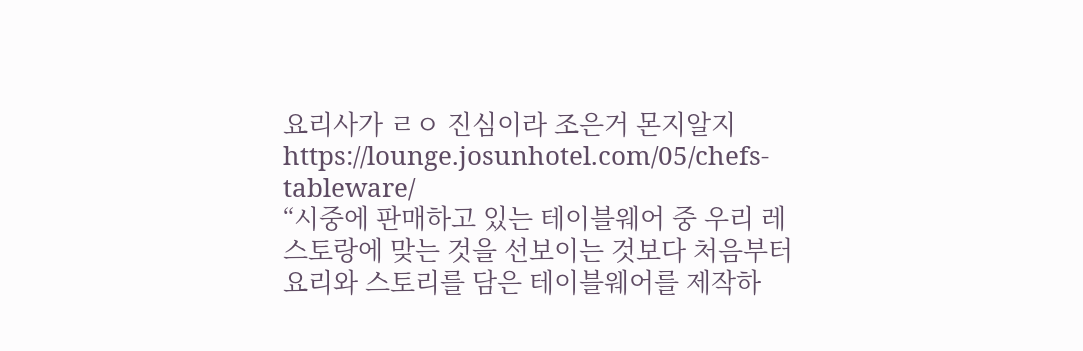요리사가 ㄹㅇ 진심이라 조은거 몬지알지
https://lounge.josunhotel.com/05/chefs-tableware/
“시중에 판매하고 있는 테이블웨어 중 우리 레스토랑에 맞는 것을 선보이는 것보다 처음부터 요리와 스토리를 담은 테이블웨어를 제작하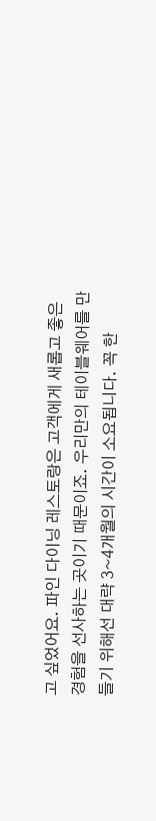고 싶었어요. 파인 다이닝 레스토랑은 고객에게 새롭고 좋은 경험을 선사하는 곳이기 때문이죠. 우리만의 테이블웨어를 만들기 위해선 대략 3~4개월의 시간이 소요됩니다. 꼭 한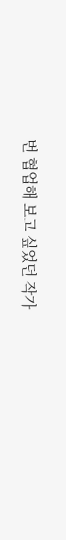번 협업해 보고 싶었던 작가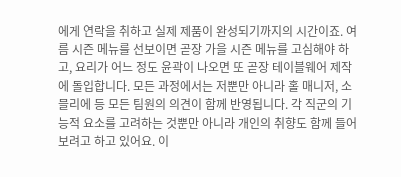에게 연락을 취하고 실제 제품이 완성되기까지의 시간이죠. 여름 시즌 메뉴를 선보이면 곧장 가을 시즌 메뉴를 고심해야 하고, 요리가 어느 정도 윤곽이 나오면 또 곧장 테이블웨어 제작에 돌입합니다. 모든 과정에서는 저뿐만 아니라 홀 매니저, 소믈리에 등 모든 팀원의 의견이 함께 반영됩니다. 각 직군의 기능적 요소를 고려하는 것뿐만 아니라 개인의 취향도 함께 들어보려고 하고 있어요. 이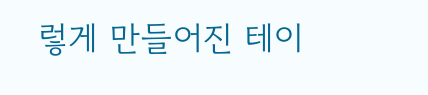렇게 만들어진 테이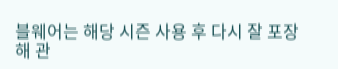블웨어는 해당 시즌 사용 후 다시 잘 포장해 관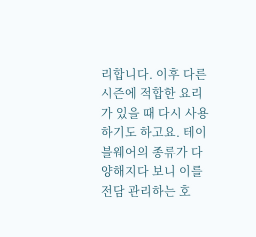리합니다. 이후 다른 시즌에 적합한 요리가 있을 때 다시 사용하기도 하고요. 테이블웨어의 종류가 다양해지다 보니 이를 전담 관리하는 호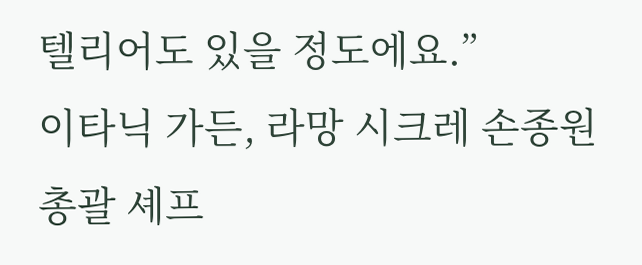텔리어도 있을 정도에요.”
이타닉 가든, 라망 시크레 손종원 총괄 셰프